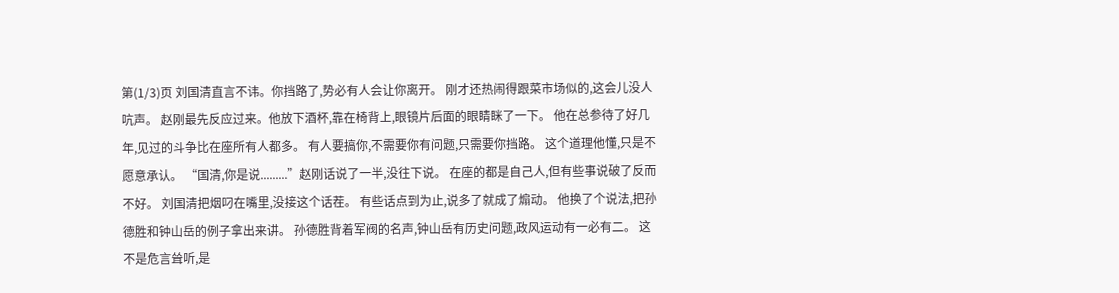第(1/3)页 刘国清直言不讳。你挡路了,势必有人会让你离开。 刚才还热闹得跟菜市场似的,这会儿没人吭声。 赵刚最先反应过来。他放下酒杯,靠在椅背上,眼镜片后面的眼睛眯了一下。 他在总参待了好几年,见过的斗争比在座所有人都多。 有人要搞你,不需要你有问题,只需要你挡路。 这个道理他懂,只是不愿意承认。 “国清,你是说.........”赵刚话说了一半,没往下说。 在座的都是自己人,但有些事说破了反而不好。 刘国清把烟叼在嘴里,没接这个话茬。 有些话点到为止,说多了就成了煽动。 他换了个说法,把孙德胜和钟山岳的例子拿出来讲。 孙德胜背着军阀的名声,钟山岳有历史问题,政风运动有一必有二。 这不是危言耸听,是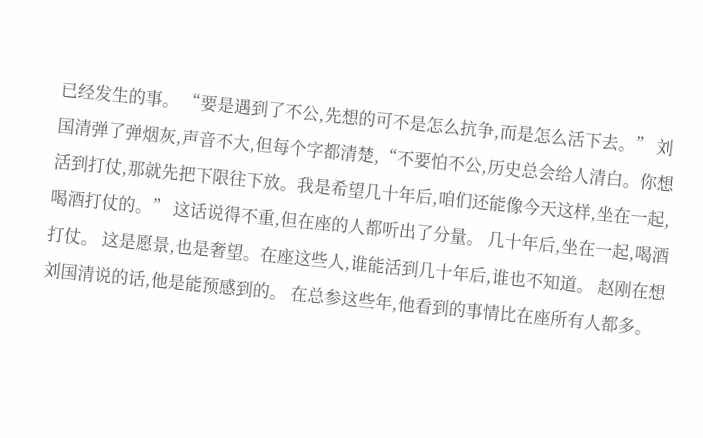已经发生的事。 “要是遇到了不公,先想的可不是怎么抗争,而是怎么活下去。” 刘国清弹了弹烟灰,声音不大,但每个字都清楚,“不要怕不公,历史总会给人清白。你想活到打仗,那就先把下限往下放。我是希望几十年后,咱们还能像今天这样,坐在一起,喝酒打仗的。” 这话说得不重,但在座的人都听出了分量。 几十年后,坐在一起,喝酒打仗。 这是愿景,也是奢望。在座这些人,谁能活到几十年后,谁也不知道。 赵刚在想刘国清说的话,他是能预感到的。 在总参这些年,他看到的事情比在座所有人都多。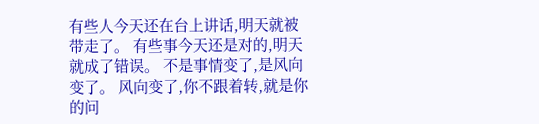有些人今天还在台上讲话,明天就被带走了。 有些事今天还是对的,明天就成了错误。 不是事情变了,是风向变了。 风向变了,你不跟着转,就是你的问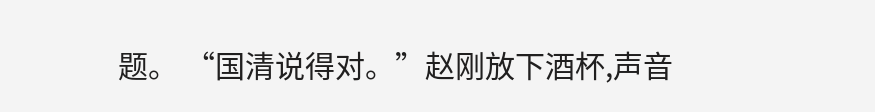题。 “国清说得对。”赵刚放下酒杯,声音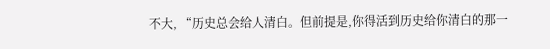不大, “历史总会给人清白。但前提是,你得活到历史给你清白的那一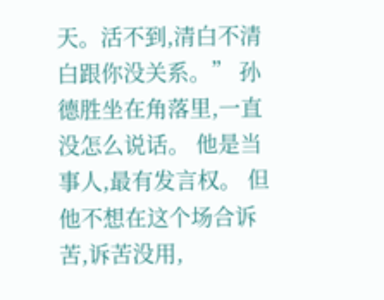天。活不到,清白不清白跟你没关系。” 孙德胜坐在角落里,一直没怎么说话。 他是当事人,最有发言权。 但他不想在这个场合诉苦,诉苦没用,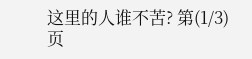这里的人谁不苦? 第(1/3)页